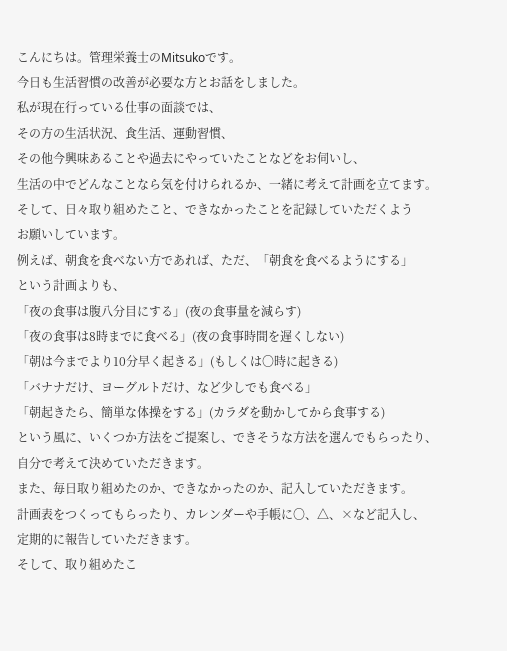こんにちは。管理栄養士のMitsukoです。
今日も生活習慣の改善が必要な方とお話をしました。
私が現在行っている仕事の面談では、
その方の生活状況、食生活、運動習慣、
その他今興味あることや過去にやっていたことなどをお伺いし、
生活の中でどんなことなら気を付けられるか、一緒に考えて計画を立てます。
そして、日々取り組めたこと、できなかったことを記録していただくよう
お願いしています。
例えば、朝食を食べない方であれば、ただ、「朝食を食べるようにする」
という計画よりも、
「夜の食事は腹八分目にする」(夜の食事量を減らす)
「夜の食事は8時までに食べる」(夜の食事時間を遅くしない)
「朝は今までより10分早く起きる」(もしくは〇時に起きる)
「バナナだけ、ヨーグルトだけ、など少しでも食べる」
「朝起きたら、簡単な体操をする」(カラダを動かしてから食事する)
という風に、いくつか方法をご提案し、できそうな方法を選んでもらったり、
自分で考えて決めていただきます。
また、毎日取り組めたのか、できなかったのか、記入していただきます。
計画表をつくってもらったり、カレンダーや手帳に〇、△、×など記入し、
定期的に報告していただきます。
そして、取り組めたこ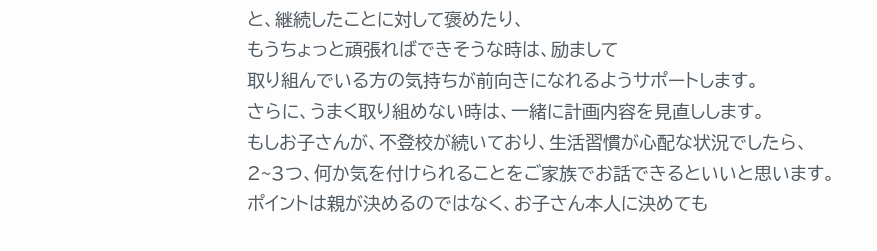と、継続したことに対して褒めたり、
もうちょっと頑張ればできそうな時は、励まして
取り組んでいる方の気持ちが前向きになれるようサポートします。
さらに、うまく取り組めない時は、一緒に計画内容を見直しします。
もしお子さんが、不登校が続いており、生活習慣が心配な状況でしたら、
2~3つ、何か気を付けられることをご家族でお話できるといいと思います。
ポイントは親が決めるのではなく、お子さん本人に決めても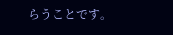らうことです。